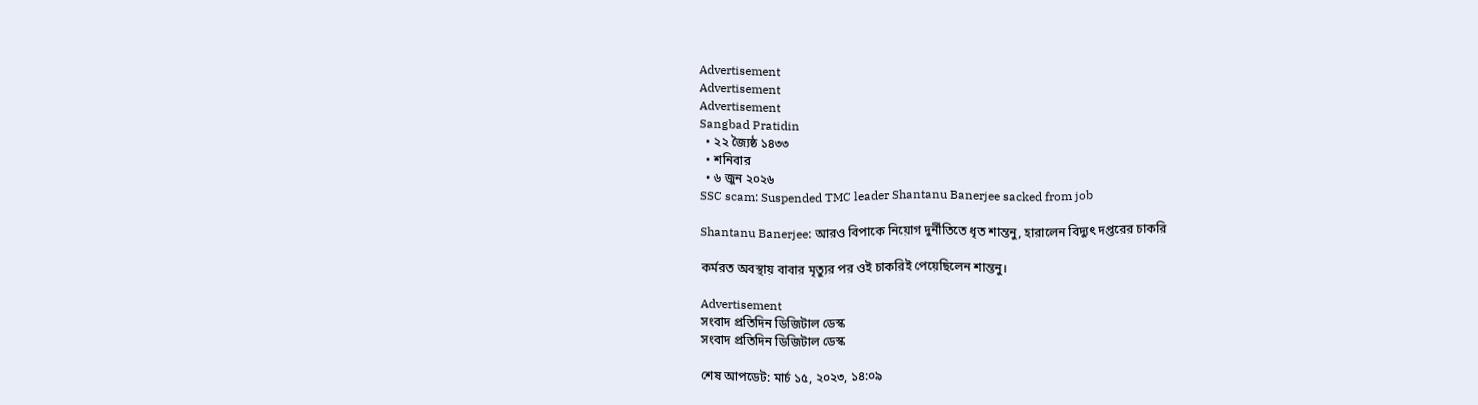Advertisement
Advertisement
Advertisement
Sangbad Pratidin
  • ২২ জ্যৈষ্ঠ ১৪৩৩
  • শনিবার
  • ৬ জুন ২০২৬
SSC scam: Suspended TMC leader Shantanu Banerjee sacked from job

Shantanu Banerjee: আরও বিপাকে নিয়োগ দুর্নীতিতে ধৃত শান্তনু, হারালেন বিদ্যুৎ দপ্তরের চাকরি

কর্মরত অবস্থায় বাবার মৃত্যুর পর ওই চাকরিই পেয়েছিলেন শান্তনু।

Advertisement
সংবাদ প্রতিদিন ডিজিটাল ডেস্ক
সংবাদ প্রতিদিন ডিজিটাল ডেস্ক

শেষ আপডেট: মার্চ ১৫, ২০২৩, ১৪:০৯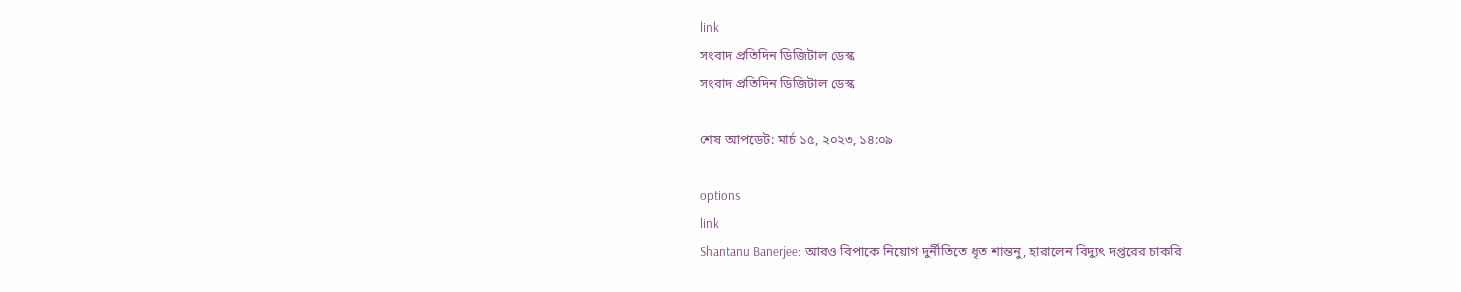link
সংবাদ প্রতিদিন ডিজিটাল ডেস্ক
সংবাদ প্রতিদিন ডিজিটাল ডেস্ক

শেষ আপডেট: মার্চ ১৫, ২০২৩, ১৪:০৯

options
link
Shantanu Banerjee: আরও বিপাকে নিয়োগ দুর্নীতিতে ধৃত শান্তনু, হারালেন বিদ্যুৎ দপ্তরের চাকরি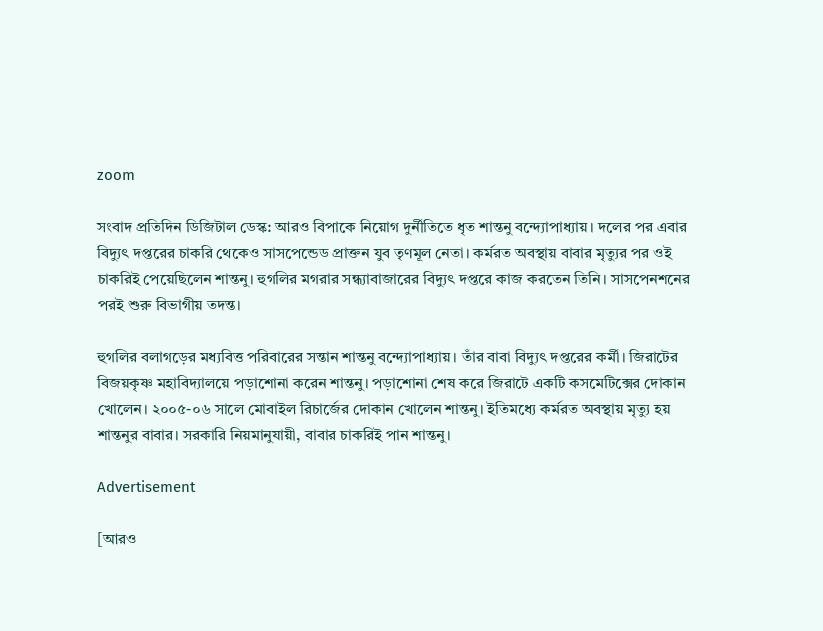zoom

সংবাদ প্রতিদিন ডিজিটাল ডেস্ক: আরও বিপাকে নিয়োগ দুর্নীতিতে ধৃত শান্তনু বন্দ্যোপাধ্যায়। দলের পর এবার বিদ্যুৎ দপ্তরের চাকরি থেকেও সাসপেন্ডেড প্রাক্তন যুব তৃণমূল নেতা। কর্মরত অবস্থায় বাবার মৃত্যুর পর ওই চাকরিই পেয়েছিলেন শান্তনু। হুগলির মগরার সন্ধ্যাবাজারের বিদ্যুৎ দপ্তরে কাজ করতেন তিনি। সাসপেনশনের পরই শুরু বিভাগীয় তদন্ত।

হুগলির বলাগড়ের মধ্যবিত্ত পরিবারের সন্তান শান্তনু বন্দ্যোপাধ্যায়। তাঁর বাবা বিদ্যুৎ দপ্তরের কর্মী। জিরাটের বিজয়কৃষ্ণ মহাবিদ্যালয়ে পড়াশোনা করেন শান্তনু। পড়াশোনা শেষ করে জিরাটে একটি কসমেটিক্সের দোকান খোলেন। ২০০৫-০৬ সালে মোবাইল রিচার্জের দোকান খোলেন শান্তনু। ইতিমধ্যে কর্মরত অবস্থায় মৃত্যু হয় শান্তনুর বাবার। সরকারি নিয়মানুযায়ী, বাবার চাকরিই পান শান্তনু।

Advertisement

[আরও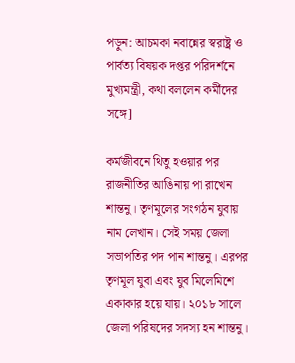পড়ুন: আচমকা নবান্নের স্বরাষ্ট্র ও পার্বত্য বিষয়ক দপ্তর পরিদর্শনে মুখ্যমন্ত্রী, কথা বললেন কর্মীদের সঙ্গে]

কর্মজীবনে থিতু হওয়ার পর রাজনীতির আঙিনায় পা রাখেন শান্তনু। তৃণমূলের সংগঠন যুবায় নাম লেখান। সেই সময় জেলা সভাপতির পদ পান শান্তনু। এরপর তৃণমূল যুবা এবং যুব মিলেমিশে একাকার হয়ে যায়। ২০১৮ সালে জেলা পরিষদের সদস্য হন শান্তনু।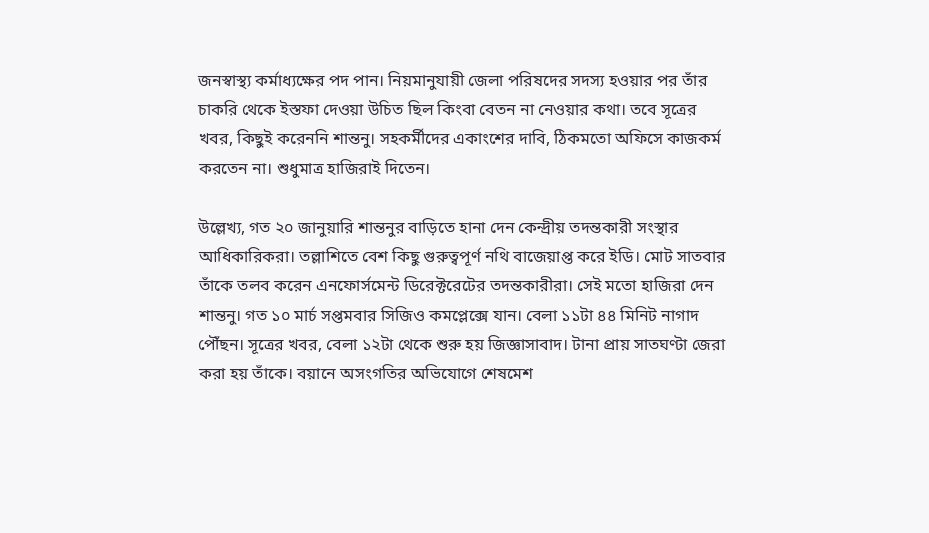জনস্বাস্থ্য কর্মাধ্যক্ষের পদ পান। নিয়মানুযায়ী জেলা পরিষদের সদস্য হওয়ার পর তাঁর চাকরি থেকে ইস্তফা দেওয়া উচিত ছিল কিংবা বেতন না নেওয়ার কথা। তবে সূত্রের খবর, কিছুই করেননি শান্তনু। সহকর্মীদের একাংশের দাবি, ঠিকমতো অফিসে কাজকর্ম করতেন না। শুধুমাত্র হাজিরাই দিতেন।

উল্লেখ্য, গত ২০ জানুয়ারি শান্তনুর বাড়িতে হানা দেন কেন্দ্রীয় তদন্তকারী সংস্থার আধিকারিকরা। তল্লাশিতে বেশ কিছু গুরুত্বপূর্ণ নথি বাজেয়াপ্ত করে ইডি। মোট সাতবার তাঁকে তলব করেন এনফোর্সমেন্ট ডিরেক্টরেটের তদন্তকারীরা। সেই মতো হাজিরা দেন শান্তনু। গত ১০ মার্চ সপ্তমবার সিজিও কমপ্লেক্সে যান। বেলা ১১টা ৪৪ মিনিট নাগাদ পৌঁছন। সূত্রের খবর, বেলা ১২টা থেকে শুরু হয় জিজ্ঞাসাবাদ। টানা প্রায় সাতঘণ্টা জেরা করা হয় তাঁকে। বয়ানে অসংগতির অভিযোগে শেষমেশ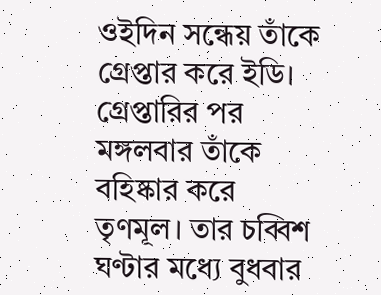ওইদিন সন্ধেয় তাঁকে গ্রেপ্তার করে ইডি। গ্রেপ্তারির পর মঙ্গলবার তাঁকে বহিষ্কার করে তৃণমূল। তার চব্বিশ ঘণ্টার মধ্যে বুধবার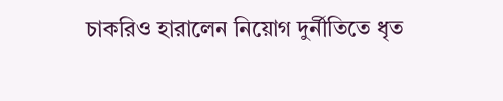চাকরিও হারালেন নিয়োগ দুর্নীতিতে ধৃত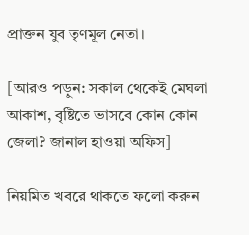প্রাক্তন যুব তৃণমূল নেতা।

[আরও পড়ুন: সকাল থেকেই মেঘলা আকাশ, বৃষ্টিতে ভাসবে কোন কোন জেলা? জানাল হাওয়া অফিস]

নিয়মিত খবরে থাকতে ফলো করুন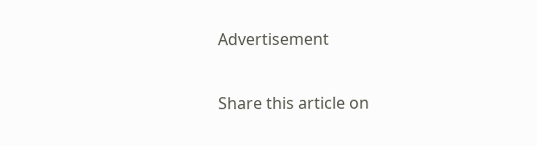Advertisement

Share this article on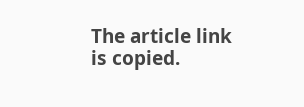The article link is copied.